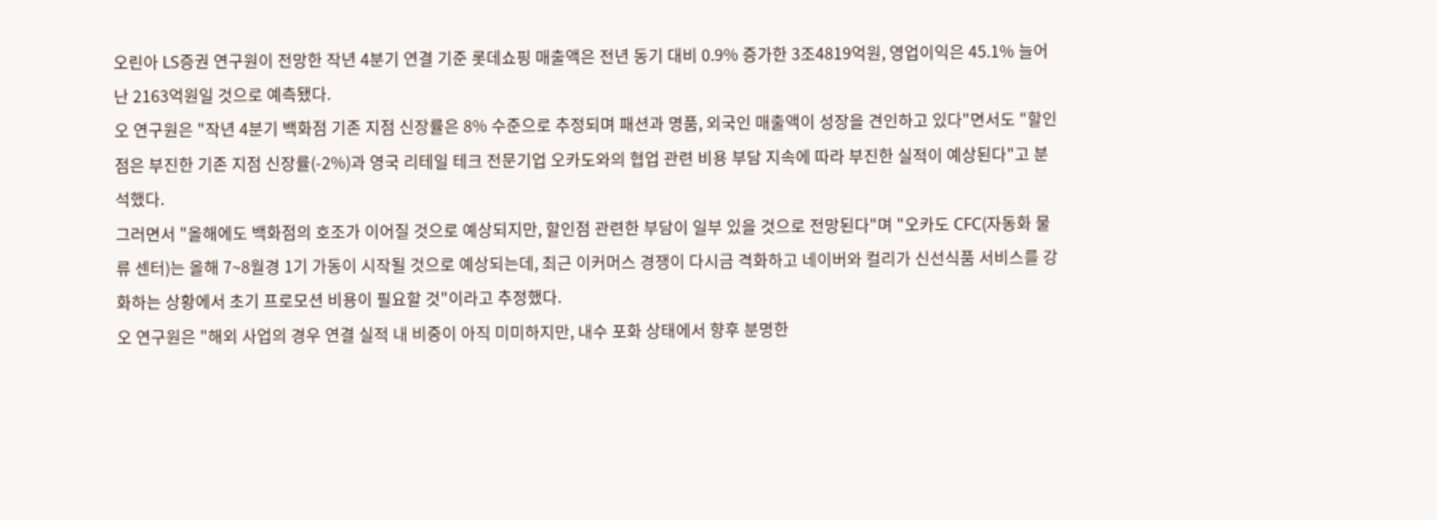오린아 LS증권 연구원이 전망한 작년 4분기 연결 기준 롯데쇼핑 매출액은 전년 동기 대비 0.9% 증가한 3조4819억원, 영업이익은 45.1% 늘어난 2163억원일 것으로 예측됐다.
오 연구원은 "작년 4분기 백화점 기존 지점 신장률은 8% 수준으로 추정되며 패션과 명품, 외국인 매출액이 성장을 견인하고 있다"면서도 "할인점은 부진한 기존 지점 신장률(-2%)과 영국 리테일 테크 전문기업 오카도와의 협업 관련 비용 부담 지속에 따라 부진한 실적이 예상된다"고 분석했다.
그러면서 "올해에도 백화점의 호조가 이어질 것으로 예상되지만, 할인점 관련한 부담이 일부 있을 것으로 전망된다"며 "오카도 CFC(자동화 물류 센터)는 올해 7~8월경 1기 가동이 시작될 것으로 예상되는데, 최근 이커머스 경쟁이 다시금 격화하고 네이버와 컬리가 신선식품 서비스를 강화하는 상황에서 초기 프로모션 비용이 필요할 것"이라고 추정했다.
오 연구원은 "해외 사업의 경우 연결 실적 내 비중이 아직 미미하지만, 내수 포화 상태에서 향후 분명한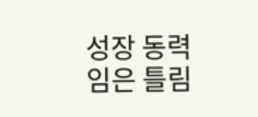성장 동력임은 틀림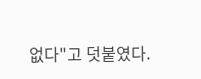없다"고 덧붙였다.